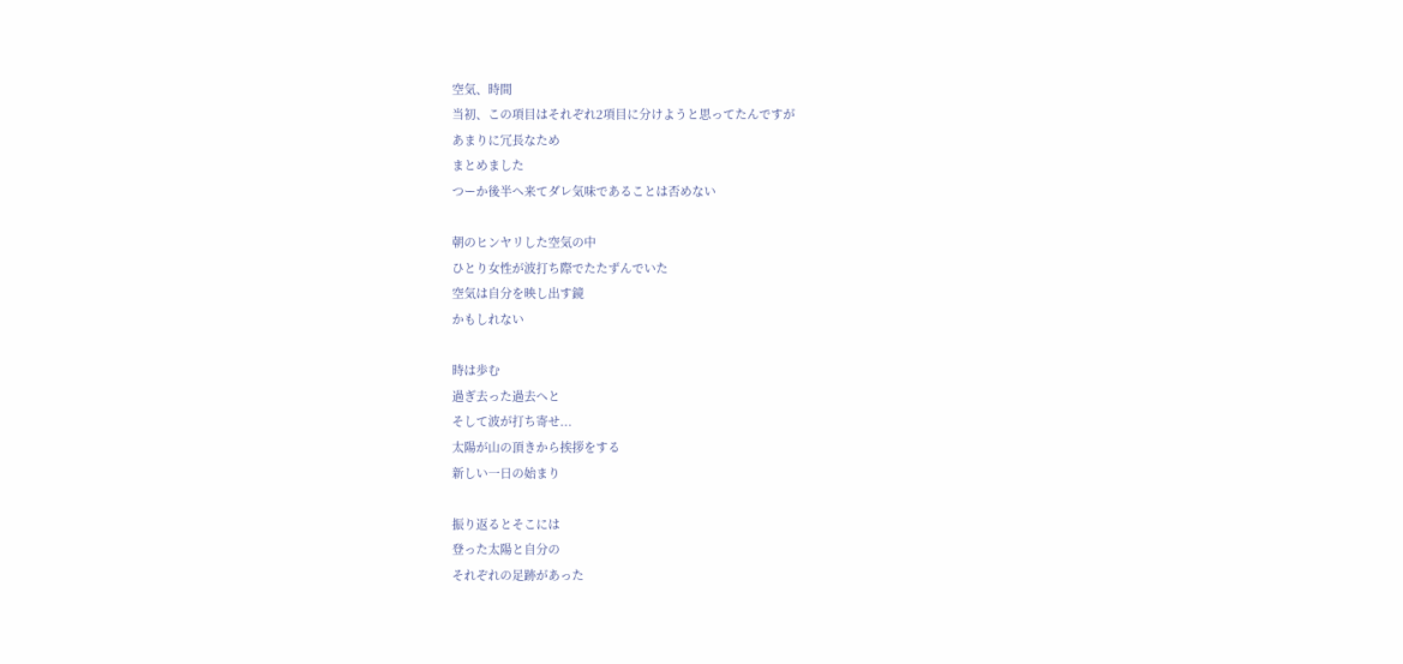空気、時間
当初、この項目はそれぞれ2項目に分けようと思ってたんですが
あまりに冗長なため
まとめました
つーか後半へ来てダレ気味であることは否めない

朝のヒンヤリした空気の中
ひとり女性が波打ち際でたたずんでいた
空気は自分を映し出す鏡
かもしれない

時は歩む
過ぎ去った過去へと
そして波が打ち寄せ...
太陽が山の頂きから挨拶をする
新しい一日の始まり

振り返るとそこには
登った太陽と自分の
それぞれの足跡があった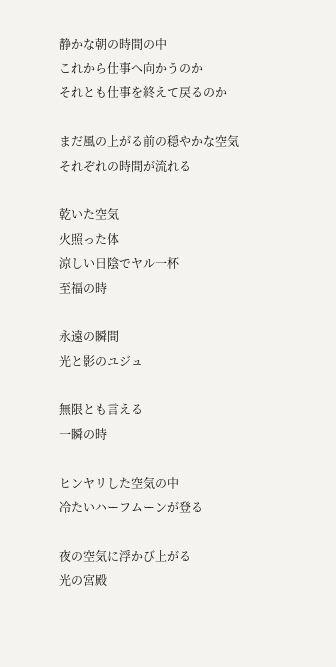静かな朝の時間の中
これから仕事へ向かうのか
それとも仕事を終えて戻るのか

まだ風の上がる前の穏やかな空気
それぞれの時間が流れる

乾いた空気
火照った体
涼しい日陰でヤル一杯
至福の時

永遠の瞬間
光と影のユジュ

無限とも言える
一瞬の時

ヒンヤリした空気の中
冷たいハーフムーンが登る

夜の空気に浮かび上がる
光の宮殿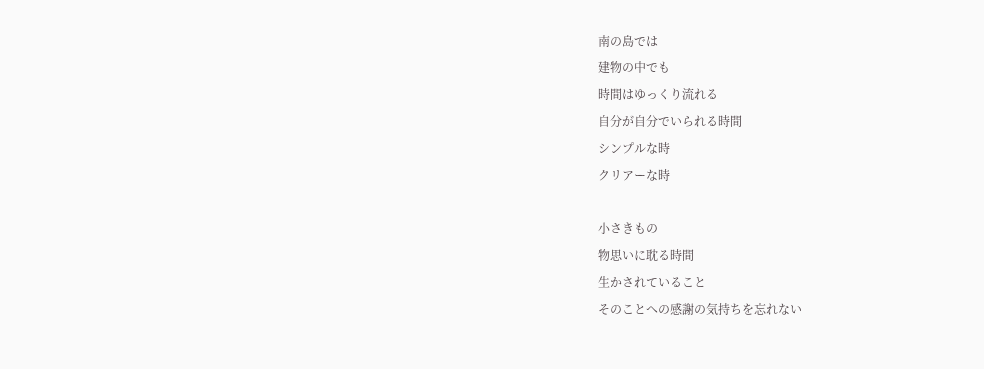南の島では
建物の中でも
時間はゆっくり流れる
自分が自分でいられる時間
シンプルな時
クリアーな時

小さきもの
物思いに耽る時間
生かされていること
そのことへの感謝の気持ちを忘れない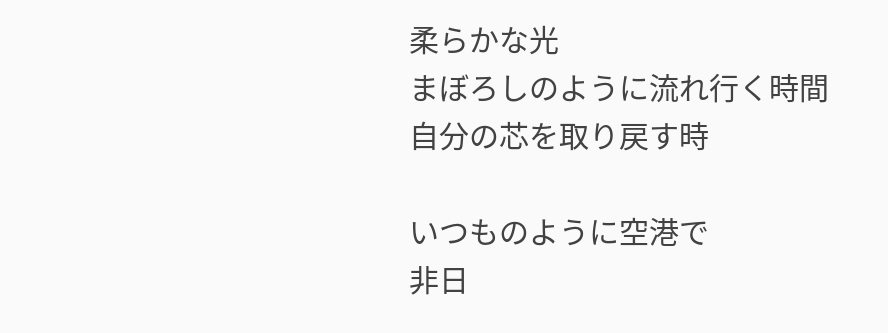柔らかな光
まぼろしのように流れ行く時間
自分の芯を取り戻す時

いつものように空港で
非日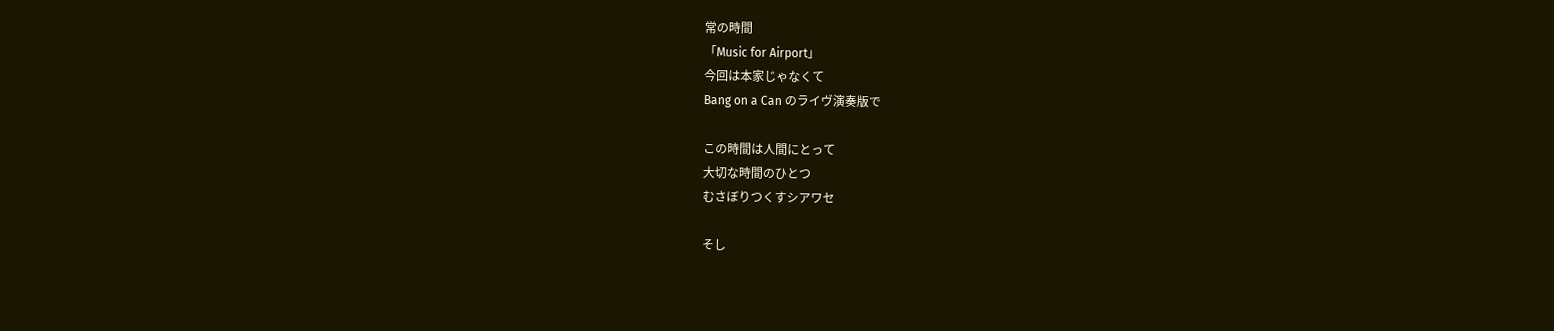常の時間
「Music for Airport」
今回は本家じゃなくて
Bang on a Can のライヴ演奏版で

この時間は人間にとって
大切な時間のひとつ
むさぼりつくすシアワセ

そし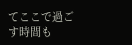てここで過ごす時間も